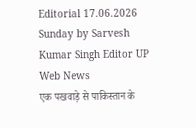Editorial 17.06.2026 Sunday by Sarvesh Kumar Singh Editor UP Web News
एक पखवाड़े से पाकिस्तान के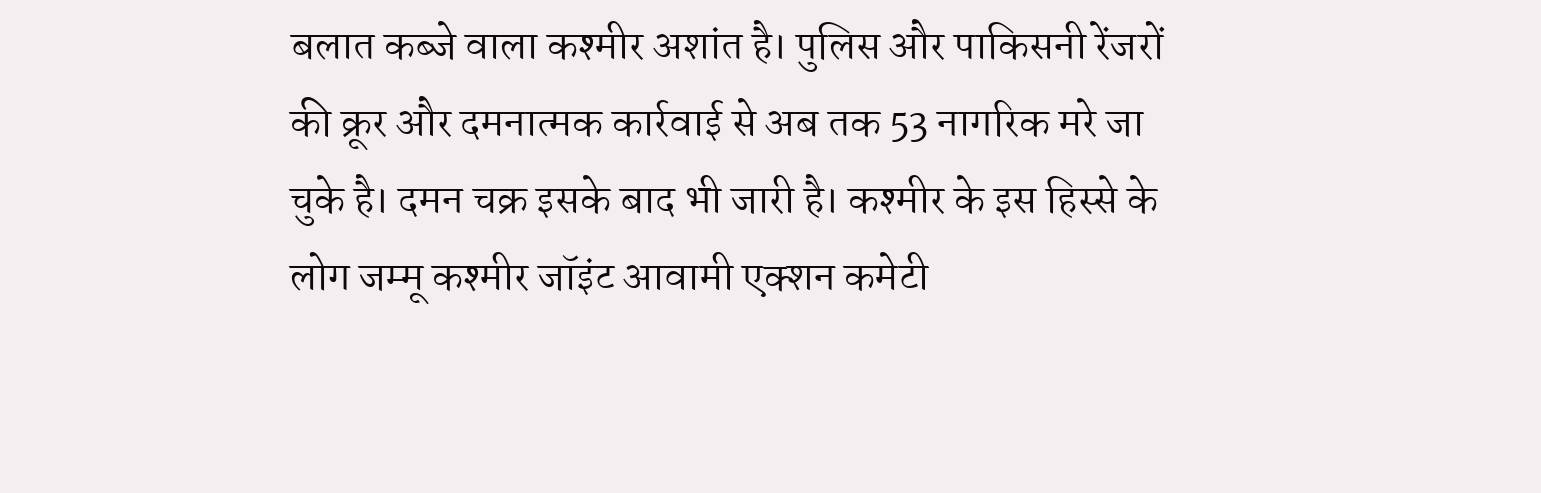बलात कब्जे वाला कश्मीर अशांत है। पुलिस और पाकिसनी रेंजरों की क्रूर और दमनात्मक कार्रवाई से अब तक 53 नागरिक मरे जा चुके है। दमन चक्र इसके बाद भी जारी है। कश्मीर के इस हिस्से के लोग जम्मू कश्मीर जॉइंट आवामी एक्शन कमेटी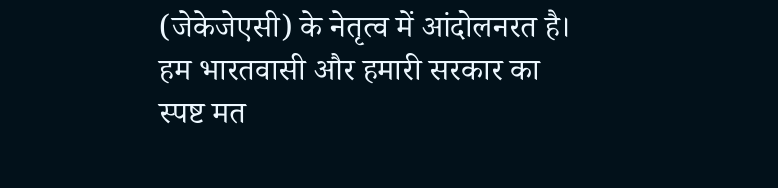(जेकेजेएसी) के नेतृत्व में आंदोलनरत है। हम भारतवासी और हमारी सरकार का स्पष्ट मत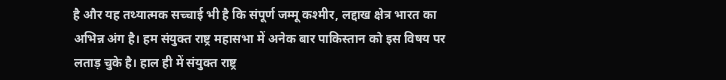है और यह तथ्यात्मक सच्चाई भी है कि संपूर्ण जम्मू कश्मीर, लद्दाख क्षेत्र भारत का अभिन्न अंग है। हम संयुक्त राष्ट्र महासभा में अनेक बार पाकिस्तान को इस विषय पर लताड़ चुके है। हाल ही में संयुक्त राष्ट्र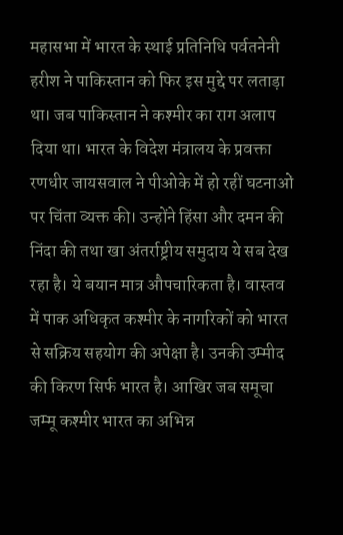महासभा में भारत के स्थाई प्रतिनिधि पर्वतनेनी हरीश ने पाकिस्तान को फिर इस मुद्दे पर लताड़ा था। जब पाकिस्तान ने कश्मीर का राग अलाप दिया था। भारत के विदेश मंत्रालय के प्रवक्ता रणधीर जायसवाल ने पीओके में हो रहीं घटनाओं पर चिंता व्यक्त की। उन्होंने हिंसा और दमन की निंदा की तथा खा अंतर्राष्ट्रीय समुदाय ये सब देख रहा है। ये बयान मात्र औपचारिकता है। वास्तव में पाक अधिकृत कश्मीर के नागरिकों को भारत से सक्रिय सहयोग की अपेक्षा है। उनकी उम्मीद की किरण सिर्फ भारत है। आखिर जब समूचा जम्मू कश्मीर भारत का अभिन्न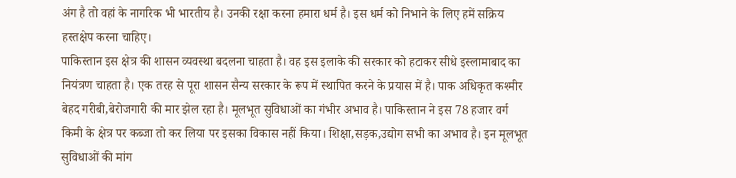अंग है तो वहां के नागरिक भी भारतीय है। उनकी रक्षा करना हमारा धर्म है। इस धर्म को निभाने के लिए हमें सक्रिय हस्तक्षेप करना चाहिए।
पाकिस्तान इस क्षेत्र की शासन व्यवस्था बदलना चाहता है। वह इस इलाके की सरकार को हटाकर सीधे इस्लामाबाद का नियंत्रण चाहता है। एक तरह से पूरा शासन सैन्य सरकार के रूप में स्थापित करने के प्रयास में है। पाक अधिकृत कश्मीर बेहद गरीबी,बेरोजगारी की मार झेल रहा है। मूलभूत सुविधाओं का गंभीर अभाव है। पाकिस्तान ने इस 78 हजार वर्ग किमी के क्षेत्र पर कब्जा तो कर लिया पर इसका विकास नहीं किया। शिक्षा,सड़क,उद्योग सभी का अभाव है। इन मूलभूत सुविधाओं की मांग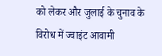को लेकर और जुलाई के चुनाव के विरोध में ज्वाइंट आवामी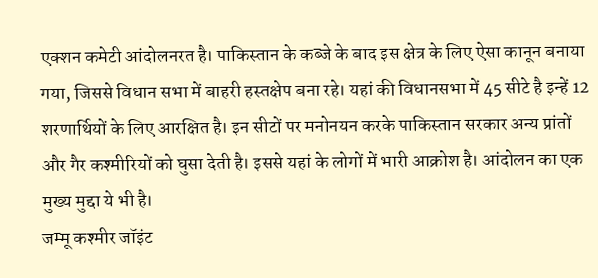एक्शन कमेटी आंदोलनरत है। पाकिस्तान के कब्जे के बाद इस क्षेत्र के लिए ऐसा कानून बनाया गया, जिससे विधान सभा में बाहरी हस्तक्षेप बना रहे। यहां की विधानसभा में 45 सीटे है इन्हें 12 शरणार्थियों के लिए आरक्षित है। इन सीटों पर मनोनयन करके पाकिस्तान सरकार अन्य प्रांतों और गैर कश्मीरियों को घुसा देती है। इससे यहां के लोगों में भारी आक्रोश है। आंदोलन का एक मुख्य मुद्दा ये भी है।
जम्मू कश्मीर जॉइंट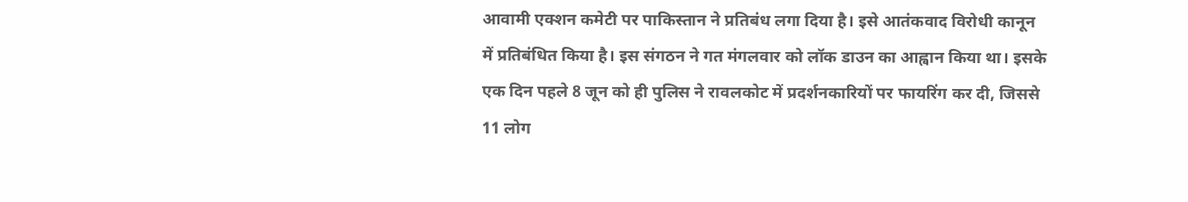आवामी एक्शन कमेटी पर पाकिस्तान ने प्रतिबंध लगा दिया है। इसे आतंकवाद विरोधी कानून में प्रतिबंधित किया है। इस संगठन ने गत मंगलवार को लॉक डाउन का आह्वान किया था। इसके एक दिन पहले 8 जून को ही पुलिस ने रावलकोट में प्रदर्शनकारियों पर फायरिंग कर दी, जिससे 11 लोग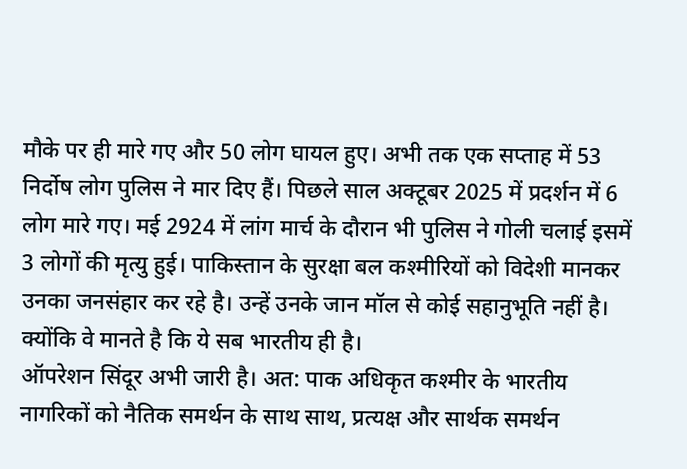मौके पर ही मारे गए और 50 लोग घायल हुए। अभी तक एक सप्ताह में 53 निर्दोष लोग पुलिस ने मार दिए हैं। पिछले साल अक्टूबर 2025 में प्रदर्शन में 6 लोग मारे गए। मई 2924 में लांग मार्च के दौरान भी पुलिस ने गोली चलाई इसमें 3 लोगों की मृत्यु हुई। पाकिस्तान के सुरक्षा बल कश्मीरियों को विदेशी मानकर उनका जनसंहार कर रहे है। उन्हें उनके जान मॉल से कोई सहानुभूति नहीं है। क्योंकि वे मानते है कि ये सब भारतीय ही है।
ऑपरेशन सिंदूर अभी जारी है। अत: पाक अधिकृत कश्मीर के भारतीय नागरिकों को नैतिक समर्थन के साथ साथ, प्रत्यक्ष और सार्थक समर्थन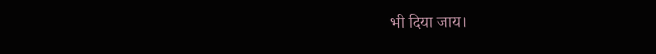भी दिया जाय।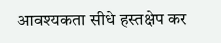आवश्यकता सीधे हस्तक्षेप कर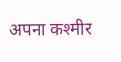अपना कश्मीर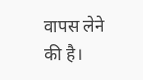वापस लेने की है।